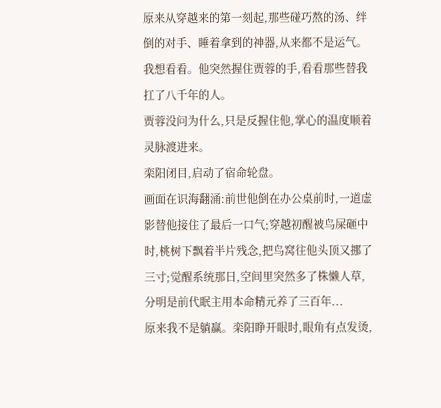原来从穿越来的第一刻起,那些碰巧熬的汤、绊倒的对手、睡着拿到的神器,从来都不是运气。
我想看看。他突然握住贾蓉的手,看看那些替我扛了八千年的人。
贾蓉没问为什么,只是反握住他,掌心的温度顺着灵脉渡进来。
栾阳闭目,启动了宿命轮盘。
画面在识海翻涌:前世他倒在办公桌前时,一道虚影替他接住了最后一口气;穿越初醒被鸟屎砸中时,桃树下飘着半片残念,把鸟窝往他头顶又挪了三寸;觉醒系统那日,空间里突然多了株懒人草,分明是前代眠主用本命精元养了三百年...
原来我不是躺赢。栾阳睁开眼时,眼角有点发烫,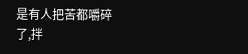是有人把苦都嚼碎了,拌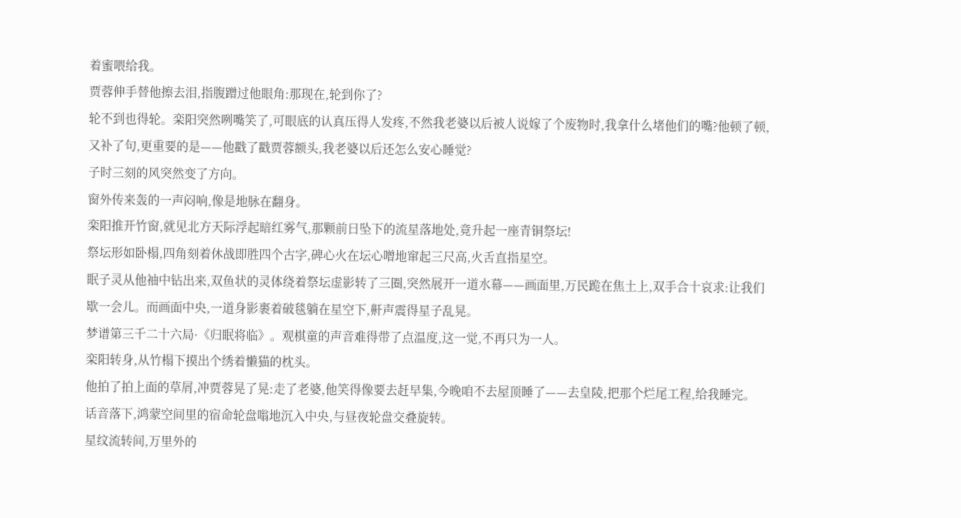着蜜喂给我。
贾蓉伸手替他擦去泪,指腹蹭过他眼角:那现在,轮到你了?
轮不到也得轮。栾阳突然咧嘴笑了,可眼底的认真压得人发疼,不然我老婆以后被人说嫁了个废物时,我拿什么堵他们的嘴?他顿了顿,又补了句,更重要的是——他戳了戳贾蓉额头,我老婆以后还怎么安心睡觉?
子时三刻的风突然变了方向。
窗外传来轰的一声闷响,像是地脉在翻身。
栾阳推开竹窗,就见北方天际浮起暗红雾气,那颗前日坠下的流星落地处,竟升起一座青铜祭坛!
祭坛形如卧榻,四角刻着休战即胜四个古字,碑心火在坛心噌地窜起三尺高,火舌直指星空。
眠子灵从他袖中钻出来,双鱼状的灵体绕着祭坛虚影转了三圈,突然展开一道水幕——画面里,万民跪在焦土上,双手合十哀求:让我们歇一会儿。而画面中央,一道身影裹着破毯躺在星空下,鼾声震得星子乱晃。
梦谱第三千二十六局·《归眠将临》。观棋童的声音难得带了点温度,这一觉,不再只为一人。
栾阳转身,从竹榻下摸出个绣着懒猫的枕头。
他拍了拍上面的草屑,冲贾蓉晃了晃:走了老婆,他笑得像要去赶早集,今晚咱不去屋顶睡了——去皇陵,把那个烂尾工程,给我睡完。
话音落下,鸿蒙空间里的宿命轮盘嗡地沉入中央,与昼夜轮盘交叠旋转。
星纹流转间,万里外的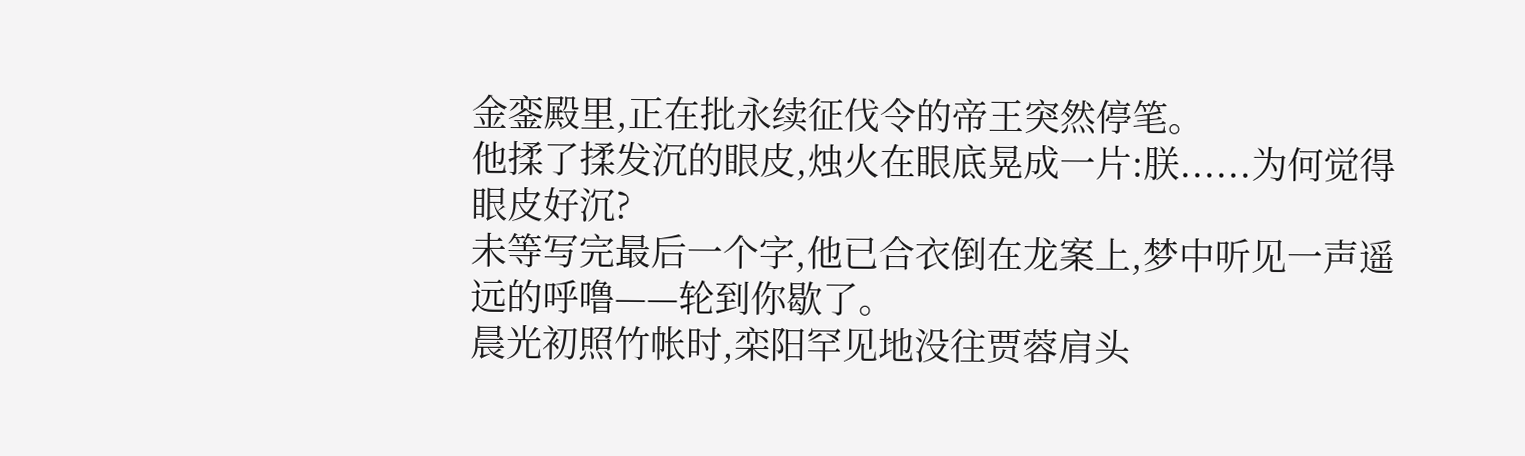金銮殿里,正在批永续征伐令的帝王突然停笔。
他揉了揉发沉的眼皮,烛火在眼底晃成一片:朕......为何觉得眼皮好沉?
未等写完最后一个字,他已合衣倒在龙案上,梦中听见一声遥远的呼噜——轮到你歇了。
晨光初照竹帐时,栾阳罕见地没往贾蓉肩头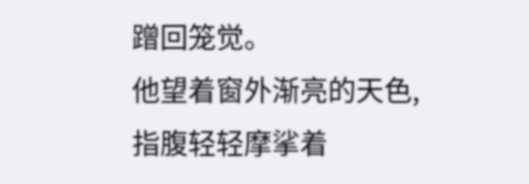蹭回笼觉。
他望着窗外渐亮的天色,指腹轻轻摩挲着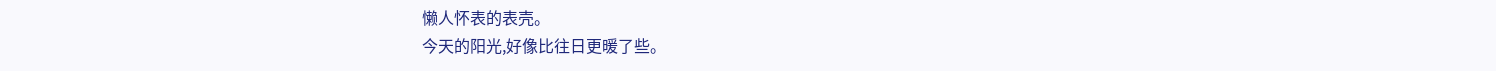懒人怀表的表壳。
今天的阳光,好像比往日更暖了些。